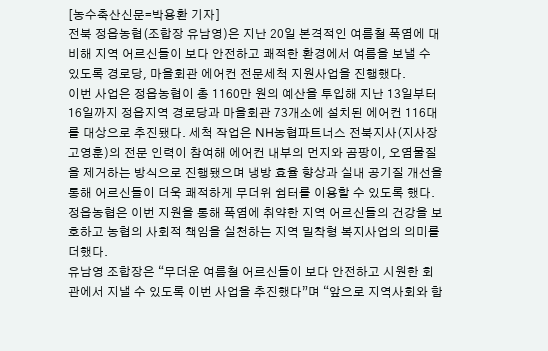[농수축산신문=박용환 기자]
전북 정읍농협(조합장 유남영)은 지난 20일 본격적인 여름철 폭염에 대비해 지역 어르신들이 보다 안전하고 쾌적한 환경에서 여름을 보낼 수 있도록 경로당, 마을회관 에어컨 전문세척 지원사업을 진행했다.
이번 사업은 정읍농협이 총 1160만 원의 예산을 투입해 지난 13일부터 16일까지 정읍지역 경로당과 마을회관 73개소에 설치된 에어컨 116대를 대상으로 추진됐다. 세척 작업은 NH농협파트너스 전북지사(지사장 고영훈)의 전문 인력이 참여해 에어컨 내부의 먼지와 곰팡이, 오염물질을 제거하는 방식으로 진행됐으며 냉방 효율 향상과 실내 공기질 개선을 통해 어르신들이 더욱 쾌적하게 무더위 쉼터를 이용할 수 있도록 했다. 정읍농협은 이번 지원을 통해 폭염에 취약한 지역 어르신들의 건강을 보호하고 농협의 사회적 책임을 실천하는 지역 밀착형 복지사업의 의미를 더했다.
유남영 조합장은 “무더운 여름철 어르신들이 보다 안전하고 시원한 회관에서 지낼 수 있도록 이번 사업을 추진했다”며 “앞으로 지역사회와 함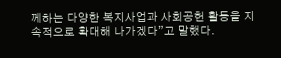께하는 다양한 복지사업과 사회공헌 활동을 지속적으로 확대해 나가겠다”고 말했다.